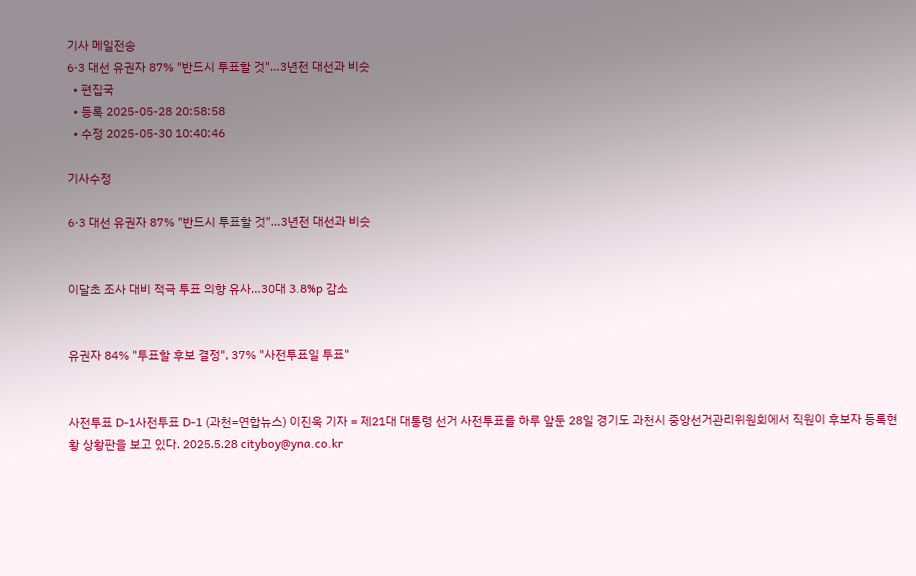기사 메일전송
6·3 대선 유권자 87% "반드시 투표할 것"…3년전 대선과 비슷
  • 편집국
  • 등록 2025-05-28 20:58:58
  • 수정 2025-05-30 10:40:46

기사수정

6·3 대선 유권자 87% "반드시 투표할 것"…3년전 대선과 비슷


이달초 조사 대비 적극 투표 의향 유사…30대 3.8%p 감소


유권자 84% "투표할 후보 결정", 37% "사전투표일 투표"


사전투표 D-1사전투표 D-1 (과천=연합뉴스) 이진욱 기자 = 제21대 대통령 선거 사전투표를 하루 앞둔 28일 경기도 과천시 중앙선거관리위원회에서 직원이 후보자 등록현황 상황판을 보고 있다. 2025.5.28 cityboy@yna.co.kr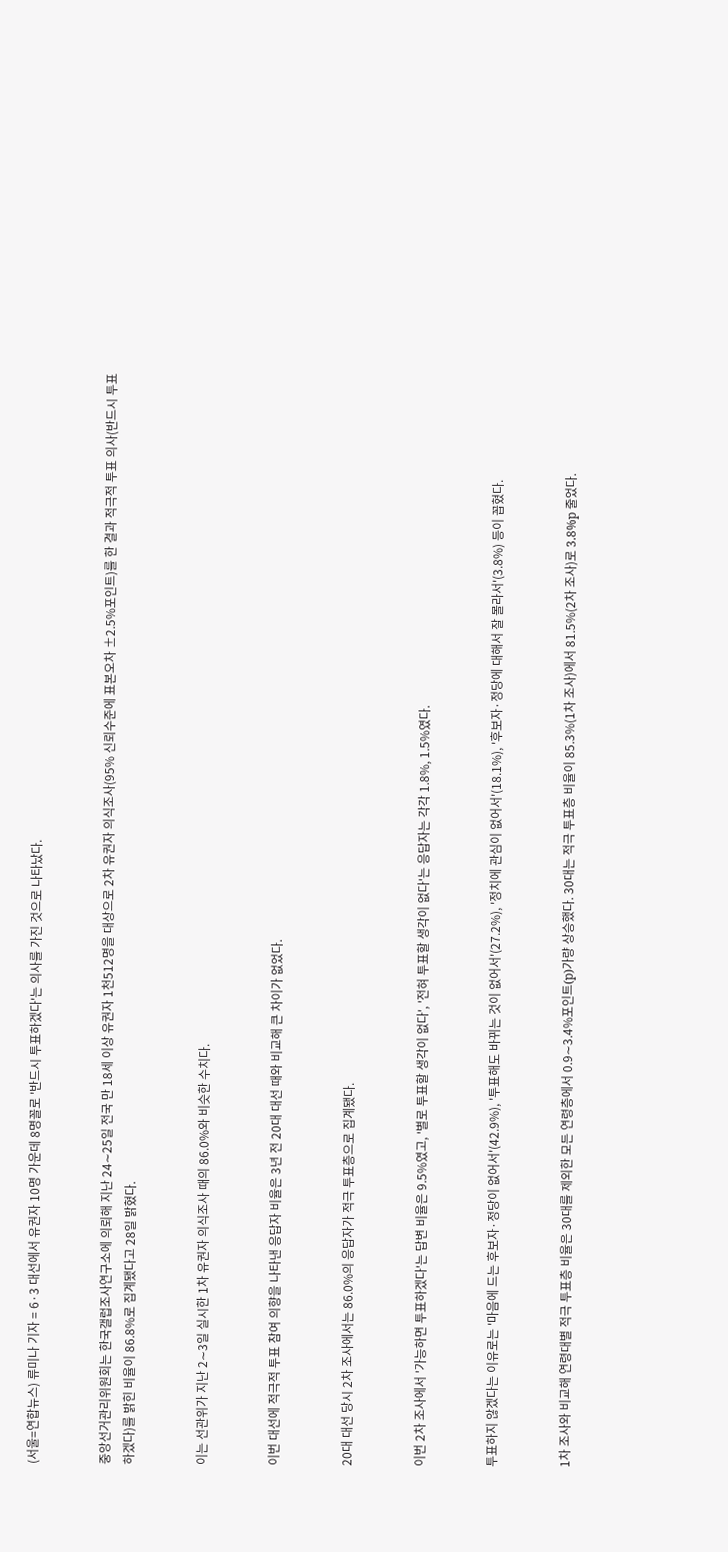(서울=연합뉴스) 류미나 기자 = 6·3 대선에서 유권자 10명 가운데 8명꼴로 '반드시 투표하겠다'는 의사를 가진 것으로 나타났다.


중앙선거관리위원회는 한국갤럽조사연구소에 의뢰해 지난 24∼25일 전국 만 18세 이상 유권자 1천512명을 대상으로 2차 유권자 의식조사(95% 신뢰수준에 표본오차 ±2.5%포인트)를 한 결과 적극적 투표 의사(반드시 투표하겠다)를 밝힌 비율이 86.8%로 집계됐다고 28일 밝혔다.


이는 선관위가 지난 2∼3일 실시한 1차 유권자 의식조사 때의 86.0%와 비슷한 수치다.


이번 대선에 적극적 투표 참여 의향을 나타낸 응답자 비율은 3년 전 20대 대선 때와 비교해 큰 차이가 없었다.


20대 대선 당시 2차 조사에서는 86.0%의 응답자가 적극 투표층으로 집계됐다.


이번 2차 조사에서 '가능하면 투표하겠다'는 답변 비율은 9.5%였고, '별로 투표할 생각이 없다', '전혀 투표할 생각이 없다'는 응답자는 각각 1.8%, 1.5%였다.


투표하지 않겠다는 이유로는 '마음에 드는 후보자·정당이 없어서'(42.9%), '투표해도 바뀌는 것이 없어서'(27.2%), '정치에 관심이 없어서'(18.1%), '후보자·정당에 대해서 잘 몰라서'(3.8%) 등이 꼽혔다.


1차 조사와 비교해 연령대별 적극 투표층 비율은 30대를 제외한 모든 연령층에서 0.9∼3.4%포인트(p)가량 상승했다. 30대는 적극 투표층 비율이 85.3%(1차 조사)에서 81.5%(2차 조사)로 3.8%p 줄었다.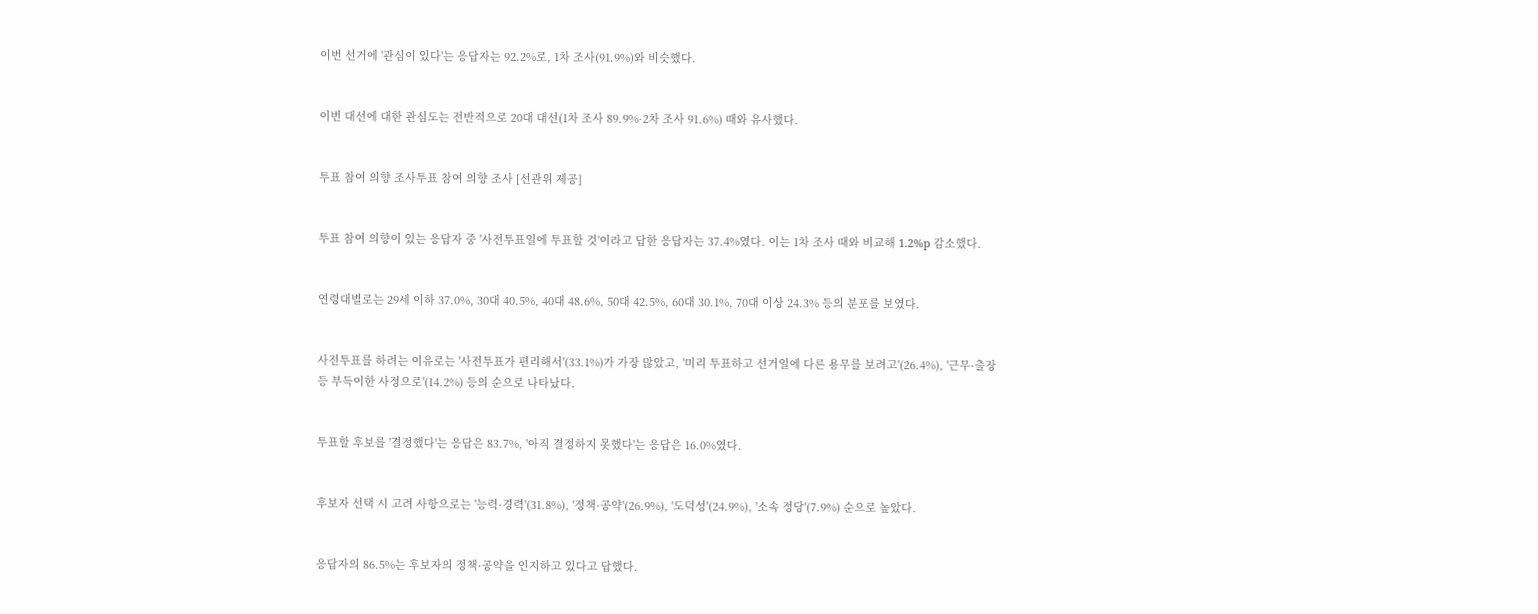이번 선거에 '관심이 있다'는 응답자는 92.2%로, 1차 조사(91.9%)와 비슷했다.


이번 대선에 대한 관심도는 전반적으로 20대 대선(1차 조사 89.9%·2차 조사 91.6%) 때와 유사했다.


투표 참여 의향 조사투표 참여 의향 조사 [선관위 제공]


투표 참여 의향이 있는 응답자 중 '사전투표일에 투표할 것'이라고 답한 응답자는 37.4%였다. 이는 1차 조사 때와 비교해 1.2%p 감소했다.


연령대별로는 29세 이하 37.0%, 30대 40.5%, 40대 48.6%, 50대 42.5%, 60대 30.1%, 70대 이상 24.3% 등의 분포를 보였다.


사전투표를 하려는 이유로는 '사전투표가 편리해서'(33.1%)가 가장 많았고, '미리 투표하고 선거일에 다른 용무를 보려고'(26.4%), '근무·출장 등 부득이한 사정으로'(14.2%) 등의 순으로 나타났다.


투표할 후보를 '결정했다'는 응답은 83.7%, '아직 결정하지 못했다'는 응답은 16.0%였다.


후보자 선택 시 고려 사항으로는 '능력·경력'(31.8%), '정책·공약'(26.9%), '도덕성'(24.9%), '소속 정당'(7.9%) 순으로 높았다.


응답자의 86.5%는 후보자의 정책·공약을 인지하고 있다고 답했다.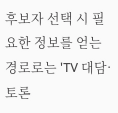후보자 선택 시 필요한 정보를 얻는 경로로는 'TV 대담·토론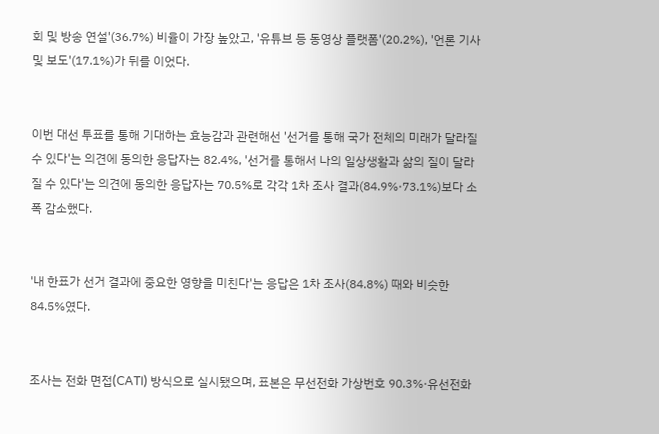회 및 방송 연설'(36.7%) 비율이 가장 높았고, '유튜브 등 동영상 플랫폼'(20.2%), '언론 기사 및 보도'(17.1%)가 뒤를 이었다.


이번 대선 투표를 통해 기대하는 효능감과 관련해선 '선거를 통해 국가 전체의 미래가 달라질 수 있다'는 의견에 동의한 응답자는 82.4%, '선거를 통해서 나의 일상생활과 삶의 질이 달라질 수 있다'는 의견에 동의한 응답자는 70.5%로 각각 1차 조사 결과(84.9%·73.1%)보다 소폭 감소했다.


'내 한표가 선거 결과에 중요한 영향을 미친다'는 응답은 1차 조사(84.8%) 때와 비슷한 84.5%였다.


조사는 전화 면접(CATI) 방식으로 실시됐으며, 표본은 무선전화 가상번호 90.3%·유선전화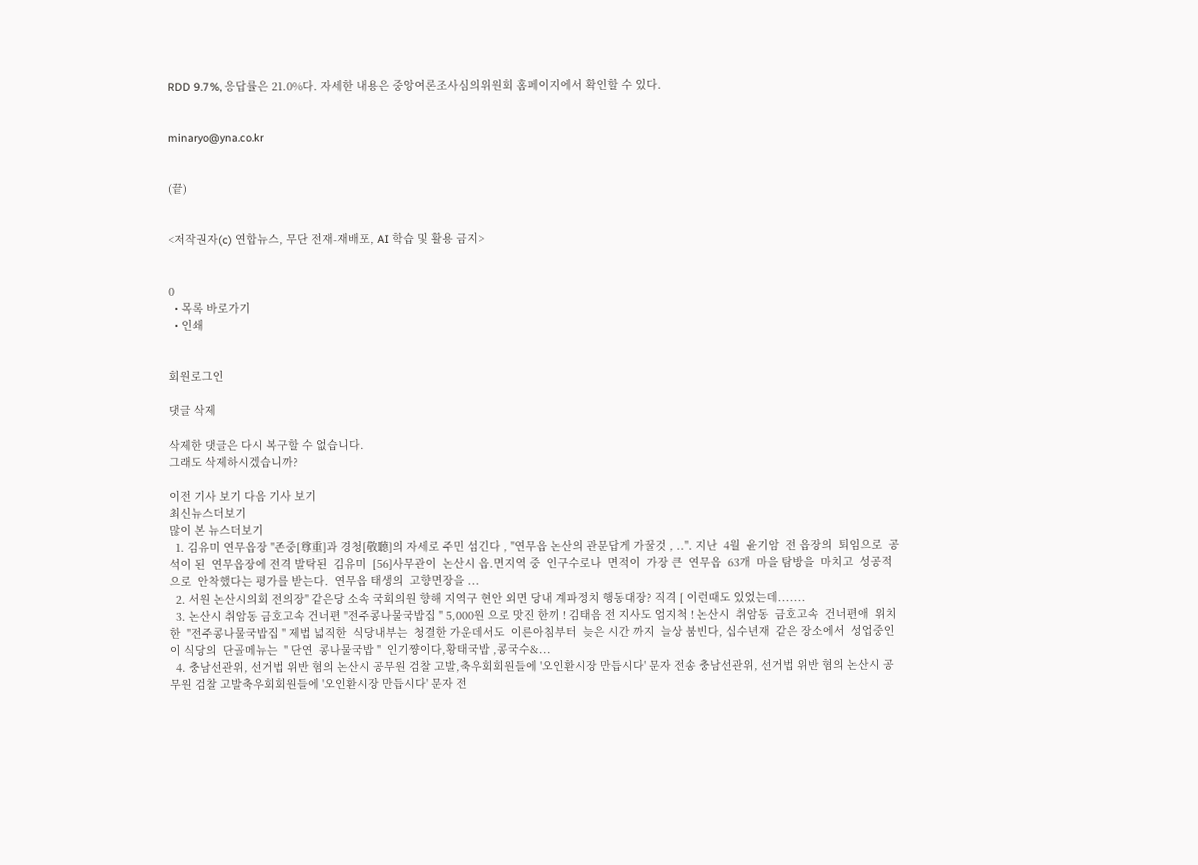RDD 9.7%, 응답률은 21.0%다. 자세한 내용은 중앙여론조사심의위원회 홈페이지에서 확인할 수 있다.


minaryo@yna.co.kr


(끝)


<저작권자(c) 연합뉴스, 무단 전재-재배포, AI 학습 및 활용 금지>


0
  • 목록 바로가기
  • 인쇄


회원로그인

댓글 삭제

삭제한 댓글은 다시 복구할 수 없습니다.
그래도 삭제하시겠습니까?

이전 기사 보기 다음 기사 보기
최신뉴스더보기
많이 본 뉴스더보기
  1. 김유미 연무읍장 "존중[尊重]과 경청[敬聽]의 자세로 주민 섬긴다 , "연무읍 논산의 관문답게 가꿀것 , ..". 지난  4월  윤기암  전 읍장의  퇴임으로  공석이 된  연무읍장에 전격 발탁된  김유미  [56]사무관이  논산시 읍.면지역 중  인구수로나  면적이  가장 큰  연무읍  63개  마을 탐방을  마치고  성공적으로  안착했다는 평가를 받는다.  연무읍 태생의  고향면장을 ...
  2. 서원 논산시의회 전의장" 같은당 소속 국회의원 향해 지역구 현안 외면 당내 계파정치 행동대장? 직격 [ 이런때도 있었는데.......
  3. 논산시 취암동 금호고속 건너편 "전주콩나물국밥집 " 5,000원 으로 맛진 한끼 ! 김태음 전 지사도 엄지척 ! 논산시  취암동  금호고속  건너편애  위치한  "전주콩나물국밥집 " 제법 넓직한  식당내부는  청결한 가운데서도  이른아침부터  늦은 시간 까지  늘상 붐빈다, 십수년재  같은 장소에서  성업중인  이 식당의  단골메뉴는  " 단연  콩나물국밥 "  인기쨩이다,황태국밥 ,콩국수&...
  4. 충남선관위, 선거법 위반 혐의 논산시 공무원 검찰 고발,축우회회원들에 '오인환시장 만듭시다' 문자 전송 충남선관위, 선거법 위반 혐의 논산시 공무원 검찰 고발축우회회원들에 '오인환시장 만듭시다' 문자 전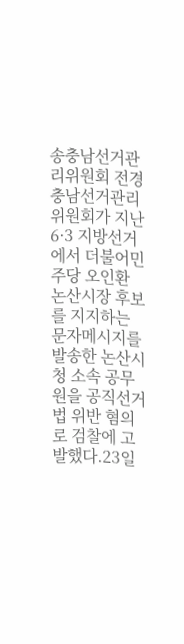송충남선거관리위원회 전경충남선거관리위원회가 지난 6·3 지방선거에서 더불어민주당 오인환 논산시장 후보를 지지하는 문자메시지를 발송한 논산시청 소속 공무원을 공직선거법 위반 혐의로 검찰에 고발했다.23일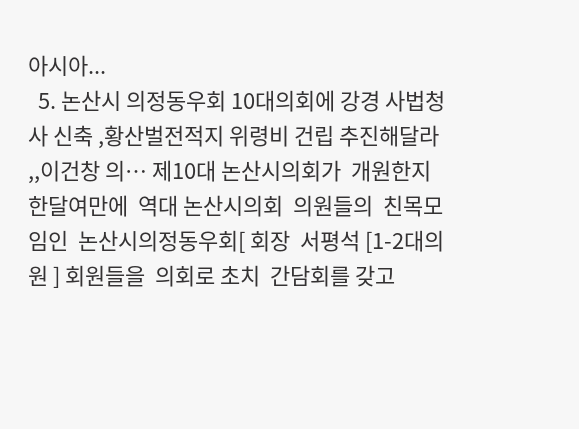아시아...
  5. 논산시 의정동우회 10대의회에 강경 사법청사 신축 ,황산벌전적지 위령비 건립 추진해달라 ,,이건창 의… 제10대 논산시의회가  개원한지 한달여만에  역대 논산시의회  의원들의  친목모임인  논산시의정동우회[ 회장  서평석 [1-2대의원 ] 회원들을  의회로 초치  간담회를 갖고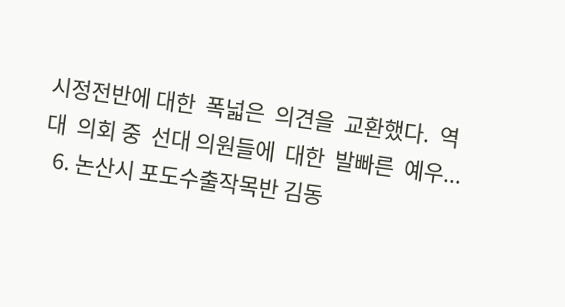시정전반에 대한  폭넓은  의견을  교환했다.  역대  의회 중  선대 의원들에  대한  발빠른  예우...
  6. 논산시 포도수출작목반 김동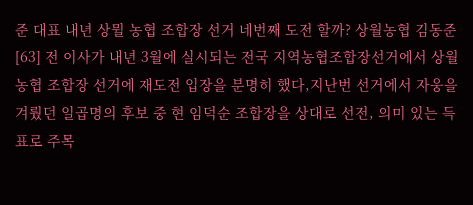준 대표 내년 상뭘 농협 조합장 선거 네번째 도전 할까? 상월농협 김동준 [63] 전 이사가 내년 3월에 실시되는 전국 지역농협조합장선거에서 상월 농협 조합장 선거에 재도전 입장을 분명히 했다,지난번 선거에서 자웅을 겨뤘던 일곱명의 후보 중 현 임덕순 조합장을 상대로 선전, 의미 있는 득표로 주목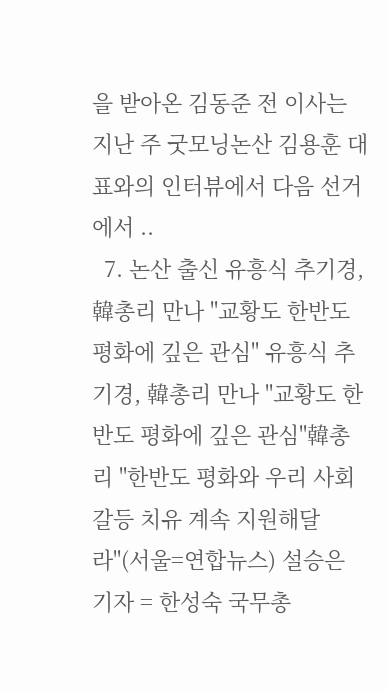을 받아온 김동준 전 이사는 지난 주 굿모닝논산 김용훈 대표와의 인터뷰에서 다음 선거에서 ..
  7. 논산 출신 유흥식 추기경, 韓총리 만나 "교황도 한반도 평화에 깊은 관심" 유흥식 추기경, 韓총리 만나 "교황도 한반도 평화에 깊은 관심"韓총리 "한반도 평화와 우리 사회 갈등 치유 계속 지원해달라"(서울=연합뉴스) 설승은 기자 = 한성숙 국무총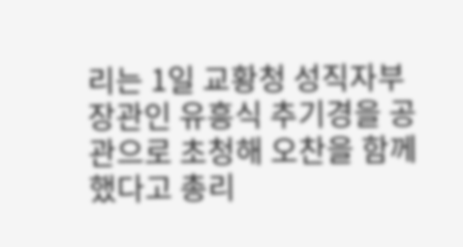리는 1일 교황청 성직자부 장관인 유흥식 추기경을 공관으로 초청해 오찬을 함께 했다고 총리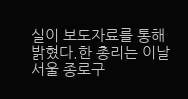실이 보도자료를 통해 밝혔다.한 총리는 이날 서울 종로구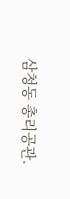삼청동 총리공관.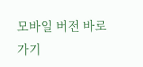모바일 버전 바로가기